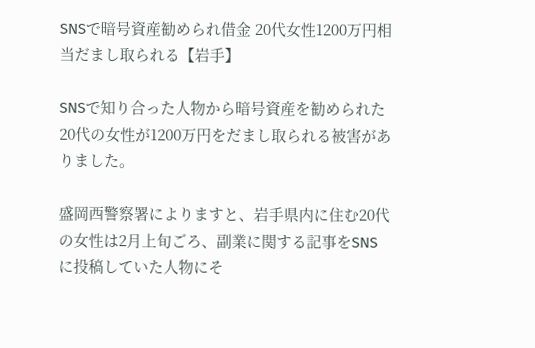SNSで暗号資産勧められ借金 20代女性1200万円相当だまし取られる【岩手】

SNSで知り合った人物から暗号資産を勧められた20代の女性が1200万円をだまし取られる被害がありました。

盛岡西警察署によりますと、岩手県内に住む20代の女性は2月上旬ごろ、副業に関する記事をSNSに投稿していた人物にそ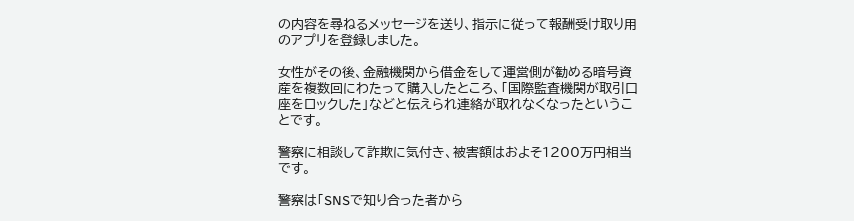の内容を尋ねるメッセージを送り、指示に従って報酬受け取り用のアプリを登録しました。

女性がその後、金融機関から借金をして運営側が勧める暗号資産を複数回にわたって購入したところ、「国際監査機関が取引口座をロックした」などと伝えられ連絡が取れなくなったということです。

警察に相談して詐欺に気付き、被害額はおよそ1200万円相当です。

警察は「SNSで知り合った者から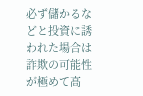必ず儲かるなどと投資に誘われた場合は詐欺の可能性が極めて高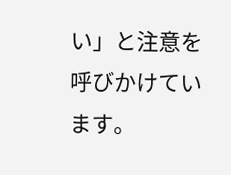い」と注意を呼びかけています。